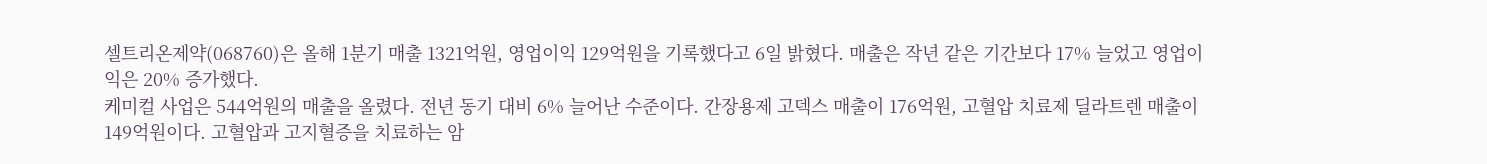셀트리온제약(068760)은 올해 1분기 매출 1321억원, 영업이익 129억원을 기록했다고 6일 밝혔다. 매출은 작년 같은 기간보다 17% 늘었고 영업이익은 20% 증가했다.
케미컬 사업은 544억원의 매출을 올렸다. 전년 동기 대비 6% 늘어난 수준이다. 간장용제 고덱스 매출이 176억원, 고혈압 치료제 딜라트렌 매출이 149억원이다. 고혈압과 고지혈증을 치료하는 암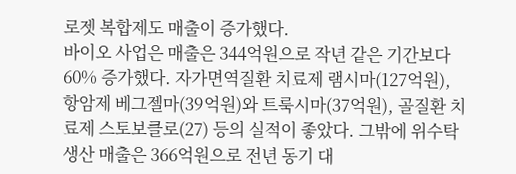로젯 복합제도 매출이 증가했다.
바이오 사업은 매출은 344억원으로 작년 같은 기간보다 60% 증가했다. 자가면역질환 치료제 램시마(127억원), 항암제 베그젤마(39억원)와 트룩시마(37억원), 골질환 치료제 스토보클로(27) 등의 실적이 좋았다. 그밖에 위수탁 생산 매출은 366억원으로 전년 동기 대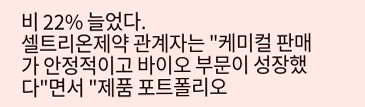비 22% 늘었다.
셀트리온제약 관계자는 "케미컬 판매가 안정적이고 바이오 부문이 성장했다"면서 "제품 포트폴리오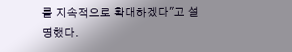를 지속적으로 확대하겠다"고 설명했다.